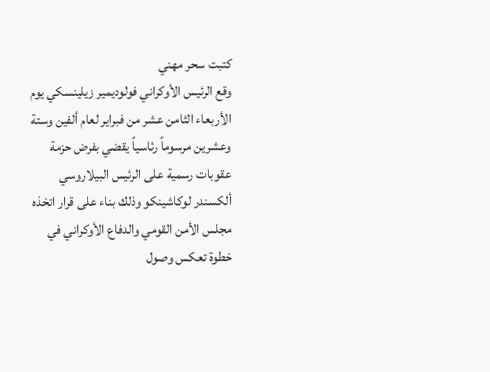كتبت سحر مهني
وقع الرئيس الأوكراني فولوديمير زيلينسكي يوم الأربعاء الثامن عشر من فبراير لعام ألفين وستة وعشرين مرسوماً رئاسياً يقضي بفرض حزمة عقوبات رسمية على الرئيس البيلاروسي ألكسندر لوكاشينكو وذلك بناء على قرار اتخذه مجلس الأمن القومي والدفاع الأوكراني في خطوة تعكس وصول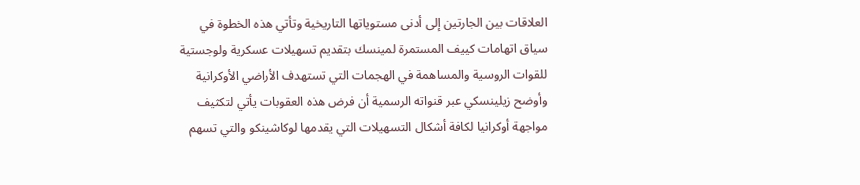العلاقات بين الجارتين إلى أدنى مستوياتها التاريخية وتأتي هذه الخطوة في سياق اتهامات كييف المستمرة لمينسك بتقديم تسهيلات عسكرية ولوجستية للقوات الروسية والمساهمة في الهجمات التي تستهدف الأراضي الأوكرانية
وأوضح زيلينسكي عبر قنواته الرسمية أن فرض هذه العقوبات يأتي لتكثيف مواجهة أوكرانيا لكافة أشكال التسهيلات التي يقدمها لوكاشينكو والتي تسهم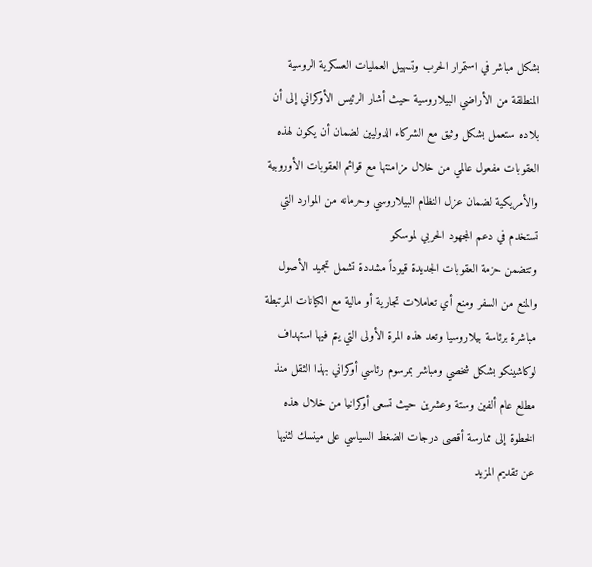بشكل مباشر في استمرار الحرب وتسهيل العمليات العسكرية الروسية المنطلقة من الأراضي البيلاروسية حيث أشار الرئيس الأوكراني إلى أن بلاده ستعمل بشكل وثيق مع الشركاء الدوليين لضمان أن يكون لهذه العقوبات مفعول عالمي من خلال مزامنتها مع قوائم العقوبات الأوروبية والأمريكية لضمان عزل النظام البيلاروسي وحرمانه من الموارد التي تستخدم في دعم المجهود الحربي لموسكو
وتتضمن حزمة العقوبات الجديدة قيوداً مشددة تشمل تجميد الأصول والمنع من السفر ومنع أي تعاملات تجارية أو مالية مع الكيانات المرتبطة مباشرة برئاسة بيلاروسيا وتعد هذه المرة الأولى التي يتم فيها استهداف لوكاشينكو بشكل شخصي ومباشر بمرسوم رئاسي أوكراني بهذا الثقل منذ مطلع عام ألفين وستة وعشرين حيث تسعى أوكرانيا من خلال هذه الخطوة إلى ممارسة أقصى درجات الضغط السياسي على مينسك لثنيها عن تقديم المزيد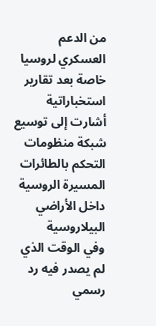من الدعم العسكري لروسيا خاصة بعد تقارير استخباراتية أشارت إلى توسيع شبكة منظومات التحكم بالطائرات المسيرة الروسية داخل الأراضي البيلاروسية
وفي الوقت الذي لم يصدر فيه رد رسمي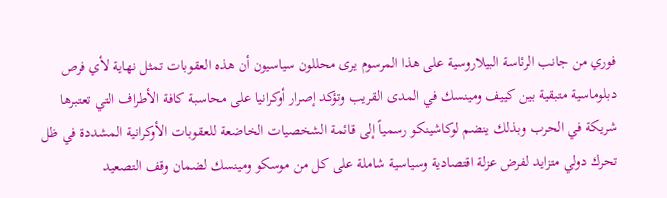فوري من جانب الرئاسة البيلاروسية على هذا المرسوم يرى محللون سياسيون أن هذه العقوبات تمثل نهاية لأي فرص دبلوماسية متبقية بين كييف ومينسك في المدى القريب وتؤكد إصرار أوكرانيا على محاسبة كافة الأطراف التي تعتبرها شريكة في الحرب وبذلك ينضم لوكاشينكو رسمياً إلى قائمة الشخصيات الخاضعة للعقوبات الأوكرانية المشددة في ظل تحرك دولي متزايد لفرض عزلة اقتصادية وسياسية شاملة على كل من موسكو ومينسك لضمان وقف التصعيد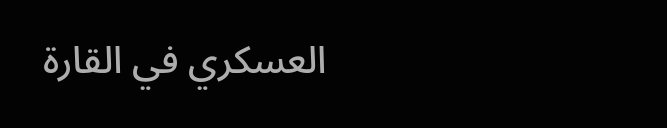العسكري في القارة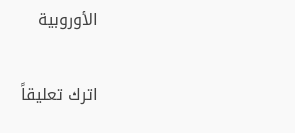الأوروبية

اترك تعليقاً